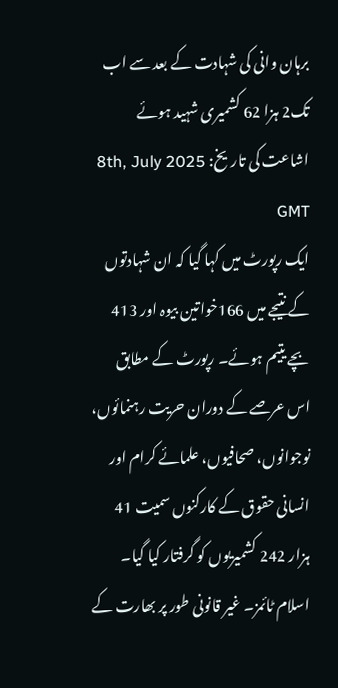برہان وانی کی شہادت کے بعد سے اب تک2 ہزا 62 کشمیری شہید ہوئے
اشاعت کی تاریخ: 8th, July 2025 GMT
ایک رپورٹ میں کہا گیا کہ ان شہادتوں کے نتیجے میں 166خواتین بیوہ اور 413 بچے یتیم ہوئے۔ رپورٹ کے مطابق اس عرصے کے دوران حریت رہنمائوں، نوجوانوں، صحافیوں، علمائے کرام اور انسانی حقوق کے کارکنوں سمیت 41 ہزار 242 کشمیریوں کو گرفتار کیا گیا۔ اسلام ٹائمز۔ غیر قانونی طور پر بھارت کے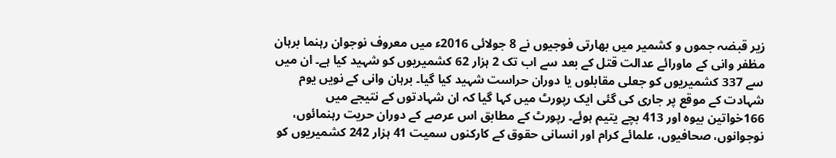زیر قبضہ جموں و کشمیر میں بھارتی فوجیوں نے 8 جولائی 2016ء میں معروف نوجوان رہنما برہان مظفر وانی کے ماورائے عدالت قتل کے بعد سے اب تک 2 ہزار 62 کشمیریوں کو شہید کیا ہے۔ ان میں سے 337 کشمیریوں کو جعلی مقابلوں یا دوران حراست شہید کیا گیا۔ برہان وانی کے نویں یوم شہادت کے موقع پر جاری کی گئی ایک رپورٹ میں کہا گیا کہ ان شہادتوں کے نتیجے میں 166خواتین بیوہ اور 413 بچے یتیم ہوئے۔ رپورٹ کے مطابق اس عرصے کے دوران حریت رہنمائوں، نوجوانوں، صحافیوں، علمائے کرام اور انسانی حقوق کے کارکنوں سمیت 41 ہزار 242 کشمیریوں کو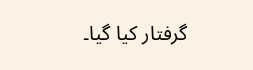گرفتار کیا گیا۔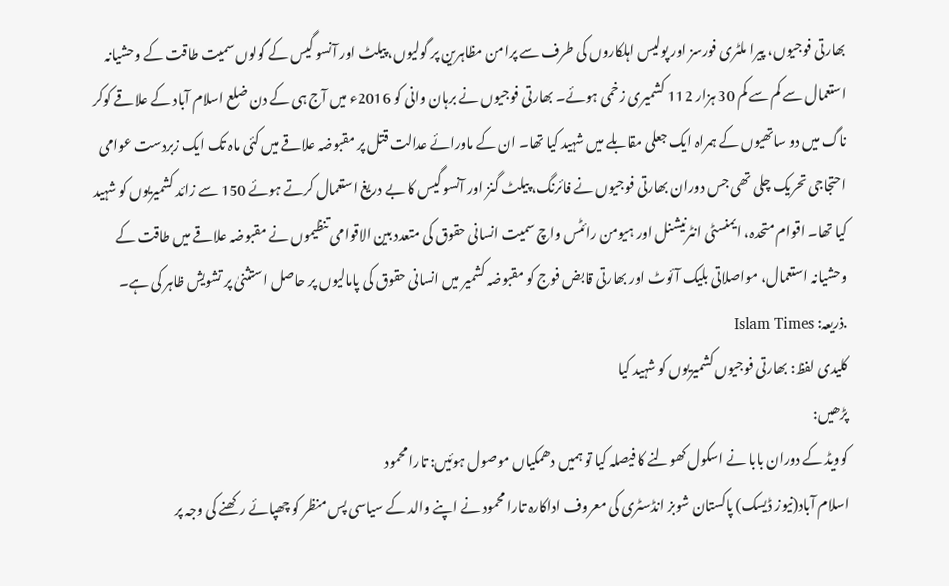بھارتی فوجیوں، پیرا ملٹری فورسز اور پولیس اہلکاروں کی طرف سے پرامن مظاہرین پر گولیوں، پیلٹ اور آنسو گیس کے گولوں سمیت طاقت کے وحشیانہ استعمال سے کم سے کم 30 ہزار 112 کشمیری زخمی ہوئے۔ بھارتی فوجیوں نے برہان وانی کو 2016ء میں آج ہی کے دن ضلع اسلام آباد کے علاقے کوکر ناگ میں دو ساتھیوں کے ہمراہ ایک جعلی مقابلے میں شہید کیا تھا۔ ان کے ماورائے عدالت قتل پر مقبوضہ علاقے میں کئی ماہ تک ایک زبردست عوامی احتجاجی تحریک چلی تھی جس دوران بھارتی فوجیوں نے فائرنگ، پیلٹ گنز اور آنسو گیس کا بے دریغ استعمال کرتے ہوئے 150 سے زائد کشمیریوں کو شہید کیا تھا۔ اقوام متحدہ، ایمنسٹی انٹرنیشنل اور ہیومن رائٹس واچ سمیت انسانی حقوق کی متعدد بین الاقوامی تنظیموں نے مقبوضہ علاقے میں طاقت کے وحشیانہ استعمال، مواصلاتی بلیک آئوٹ اور بھارتی قابض فوج کو مقبوضہ کشمیر میں انسانی حقوق کی پامالیوں پر حاصل استثنیٰ پر تشویش ظاہر کی ہے۔
.ذریعہ: Islam Times
کلیدی لفظ: بھارتی فوجیوں کشمیریوں کو شہید کیا
پڑھیں:
کوویڈ کے دوران بابا نے اسکول کھولنے کا فیصلہ کیا تو ہمیں دھمکیاں موصول ہوئیں: تارا محمود
اسلام آباد(نیوز ڈیسک) پاکستان شوبز انڈسٹری کی معروف اداکارہ تارا محمود نے اپنے والد کے سیاسی پس منظر کو چھپائے رکھنے کی وجہ پر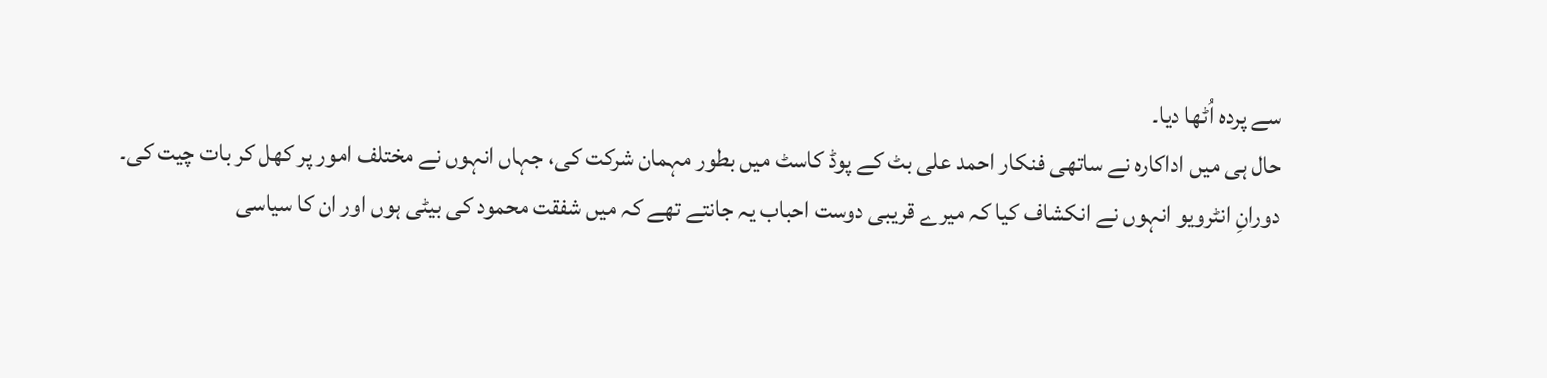سے پردہ اُٹھا دیا۔
حال ہی میں اداکارہ نے ساتھی فنکار احمد علی بٹ کے پوڈ کاسٹ میں بطور مہمان شرکت کی، جہاں انہوں نے مختلف امور پر کھل کر بات چیت کی۔
دورانِ انٹرویو انہوں نے انکشاف کیا کہ میرے قریبی دوست احباب یہ جانتے تھے کہ میں شفقت محمود کی بیٹی ہوں اور ان کا سیاسی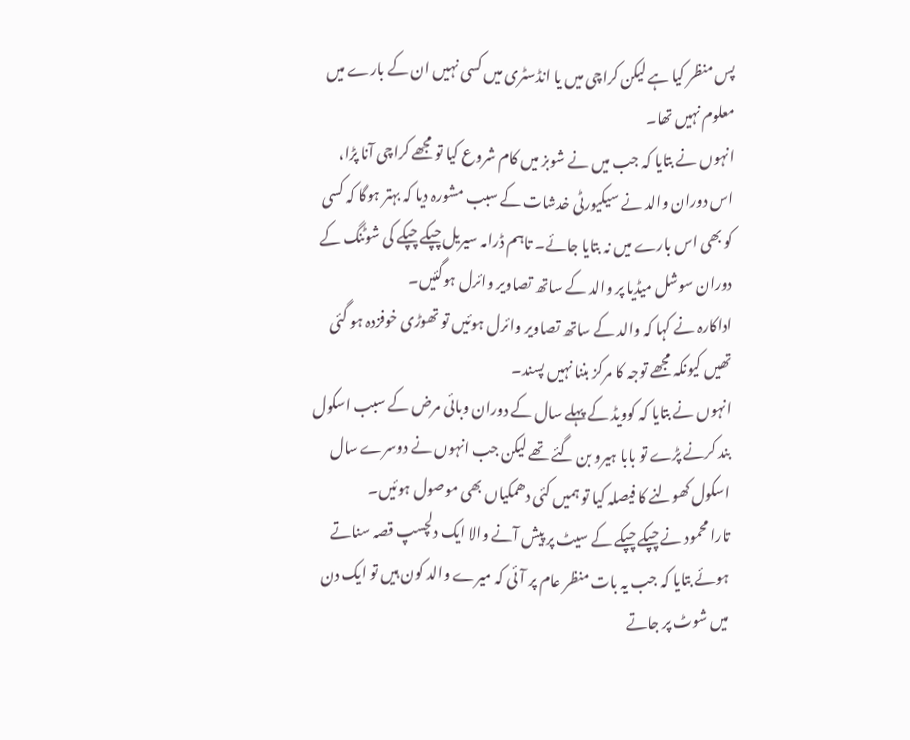پس منظر کیا ہے لیکن کراچی میں یا انڈسٹری میں کسی نہیں ان کے بارے میں معلوم نہیں تھا۔
انہوں نے بتایا کہ جب میں نے شوبز میں کام شروع کیا تو مجھے کراچی آنا پڑا، اس دوران والد نے سیکیورٹی خدشات کے سبب مشورہ دیا کہ بہتر ہوگا کہ کسی کو بھی اس بارے میں نہ بتایا جائے۔ تاہم ڈرامہ سیریل چپکے چپکے کی شوٹنگ کے دوران سوشل میڈیا پر والد کے ساتھ تصاویر وائرل ہوگئیں۔
اداکارہ نے کہا کہ والد کے ساتھ تصاویر وائرل ہوئیں تو تھوڑی خوفزدہ ہو گئی تھیں کیونکہ مجھے توجہ کا مرکز بننا نہیں پسند۔
انہوں نے بتایا کہ کوویڈ کے پہلے سال کے دوران وبائی مرض کے سبب اسکول بند کرنے پڑے تو بابا ہیرو بن گئے تھے لیکن جب انہوں نے دوسرے سال اسکول کھولنے کا فیصلہ کیا تو ہمیں کئی دھمکیاں بھی موصول ہوئیں۔
تارا محمود نے چپکے چپکے کے سیٹ پر پیش آنے والا ایک دلچسپ قصہ سناتے ہوئے بتایا کہ جب یہ بات منظر عام پر آئی کہ میرے والد کون ہیں تو ایک دن میں شوٹ پر جاتے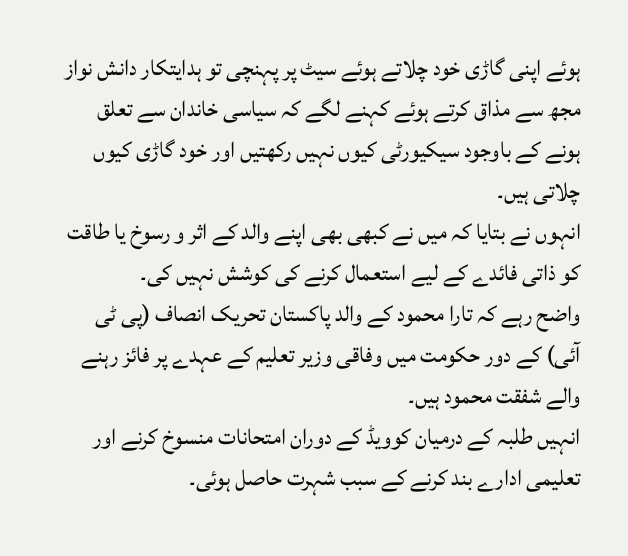ہوئے اپنی گاڑی خود چلاتے ہوئے سیٹ پر پہنچی تو ہدایتکار دانش نواز مجھ سے مذاق کرتے ہوئے کہنے لگے کہ سیاسی خاندان سے تعلق ہونے کے باوجود سیکیورٹی کیوں نہیں رکھتیں اور خود گاڑی کیوں چلاتی ہیں۔
انہوں نے بتایا کہ میں نے کبھی بھی اپنے والد کے اثر و رسوخ یا طاقت کو ذاتی فائدے کے لیے استعمال کرنے کی کوشش نہیں کی۔
واضح رہے کہ تارا محمود کے والد پاکستان تحریک انصاف (پی ٹی آئی) کے دور حکومت میں وفاقی وزیر تعلیم کے عہدے پر فائز رہنے والے شفقت محمود ہیں۔
انہیں طلبہ کے درمیان کوویڈ کے دوران امتحانات منسوخ کرنے اور تعلیمی ادارے بند کرنے کے سبب شہرت حاصل ہوئی۔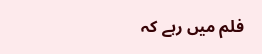فلم میں رہے کہ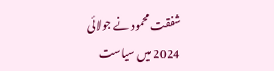شفقت محمود نے جولائی 2024 میں سیاست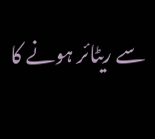سے ریٹائر ہونے کا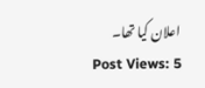اعلان کیا تھا۔
Post Views: 5